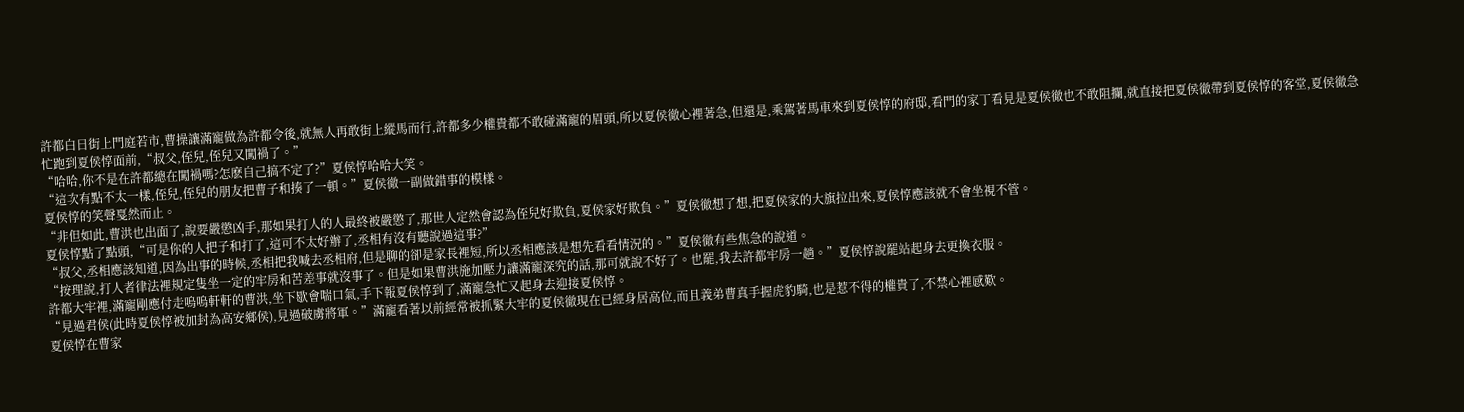許都白日街上門庭若市,曹操讓滿寵做為許都令後,就無人再敢街上縱馬而行,許都多少權貴都不敢碰滿寵的眉頭,所以夏侯徹心裡著急,但還是,乘駕著馬車來到夏侯惇的府邸,看門的家丁看見是夏侯徹也不敢阻攔,就直接把夏侯徹帶到夏侯惇的客堂,夏侯徹急忙跑到夏侯惇面前,“叔父,侄兒,侄兒又闖禍了。”
“哈哈,你不是在許都總在闖禍嗎?怎麽自己搞不定了?”夏侯惇哈哈大笑。
“這次有點不太一樣,侄兒,侄兒的朋友把曹子和揍了一頓。”夏侯徹一副做錯事的模樣。
夏侯惇的笑聲戛然而止。
“非但如此,曹洪也出面了,說要嚴懲凶手,那如果打人的人最終被嚴懲了,那世人定然會認為侄兒好欺負,夏侯家好欺負。”夏侯徹想了想,把夏侯家的大旗拉出來,夏侯惇應該就不會坐視不管。
夏侯惇點了點頭,“可是你的人把子和打了,這可不太好辦了,丞相有沒有聽說過這事?”
“叔父,丞相應該知道,因為出事的時候,丞相把我喊去丞相府,但是聊的卻是家長裡短,所以丞相應該是想先看看情況的。”夏侯徹有些焦急的說道。
“按理說,打人者律法裡規定隻坐一定的牢房和苦差事就沒事了。但是如果曹洪施加壓力讓滿寵深究的話,那可就說不好了。也罷,我去許都牢房一趟。”夏侯惇說罷站起身去更換衣服。
許都大牢裡,滿寵剛應付走嗚嗚軒軒的曹洪,坐下歇會喘口氣,手下報夏侯惇到了,滿寵急忙又起身去迎接夏侯惇。
“見過君侯(此時夏侯惇被加封為高安鄉侯),見過破虜將軍。”滿寵看著以前經常被抓緊大牢的夏侯徹現在已經身居高位,而且義弟曹真手握虎豹騎,也是惹不得的權貴了,不禁心裡感歎。
夏侯惇在曹家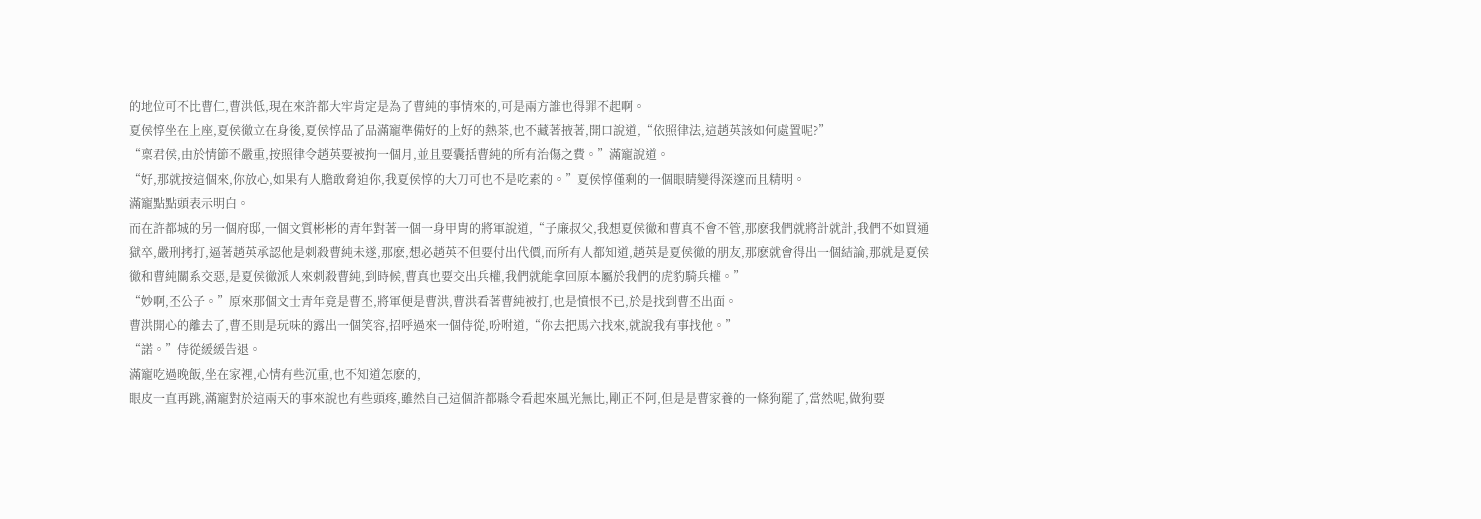的地位可不比曹仁,曹洪低,現在來許都大牢肯定是為了曹純的事情來的,可是兩方誰也得罪不起啊。
夏侯惇坐在上座,夏侯徹立在身後,夏侯惇品了品滿寵準備好的上好的熱茶,也不藏著掖著,開口說道,“依照律法,這趙英該如何處置呢?”
“稟君侯,由於情節不嚴重,按照律令趙英要被拘一個月,並且要囊括曹純的所有治傷之費。”滿寵說道。
“好,那就按這個來,你放心,如果有人膽敢脅迫你,我夏侯惇的大刀可也不是吃素的。”夏侯惇僅剩的一個眼睛變得深邃而且精明。
滿寵點點頭表示明白。
而在許都城的另一個府邸,一個文質彬彬的青年對著一個一身甲胄的將軍說道,“子廉叔父,我想夏侯徹和曹真不會不管,那麽我們就將計就計,我們不如買通獄卒,嚴刑拷打,逼著趙英承認他是刺殺曹純未遂,那麽,想必趙英不但要付出代價,而所有人都知道,趙英是夏侯徹的朋友,那麽就會得出一個結論,那就是夏侯徹和曹純關系交惡,是夏侯徹派人來刺殺曹純,到時候,曹真也要交出兵權,我們就能拿回原本屬於我們的虎豹騎兵權。”
“妙啊,丕公子。”原來那個文士青年竟是曹丕,將軍便是曹洪,曹洪看著曹純被打,也是憤恨不已,於是找到曹丕出面。
曹洪開心的離去了,曹丕則是玩味的露出一個笑容,招呼過來一個侍從,吩咐道,“你去把馬六找來,就說我有事找他。”
“諾。”侍從緩緩告退。
滿寵吃過晚飯,坐在家裡,心情有些沉重,也不知道怎麽的,
眼皮一直再跳,滿寵對於這兩天的事來說也有些頭疼,雖然自己這個許都縣令看起來風光無比,剛正不阿,但是是曹家養的一條狗罷了,當然呢,做狗要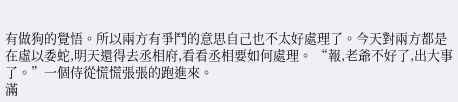有做狗的覺悟。所以兩方有爭鬥的意思自己也不太好處理了。今天對兩方都是在虛以委蛇,明天還得去丞相府,看看丞相要如何處理。 “報,老爺不好了,出大事了。”一個侍從慌慌張張的跑進來。
滿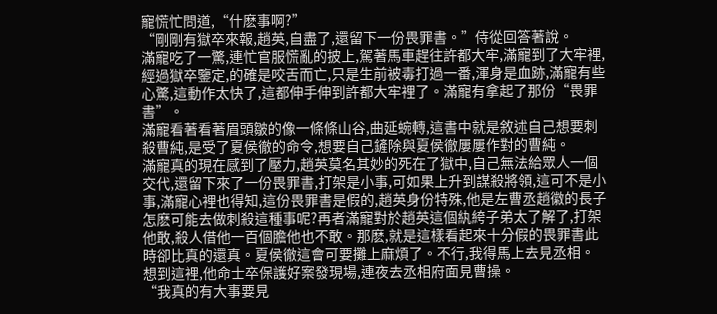寵慌忙問道,“什麽事啊?”
“剛剛有獄卒來報,趙英,自盡了,還留下一份畏罪書。”侍從回答著說。
滿寵吃了一驚,連忙官服慌亂的披上,駕著馬車趕往許都大牢,滿寵到了大牢裡,經過獄卒鑒定,的確是咬舌而亡,只是生前被毒打過一番,渾身是血跡,滿寵有些心驚,這動作太快了,這都伸手伸到許都大牢裡了。滿寵有拿起了那份“畏罪書”。
滿寵看著看著眉頭皺的像一條條山谷,曲延蜿轉,這書中就是敘述自己想要刺殺曹純,是受了夏侯徹的命令,想要自己鏟除與夏侯徹屢屢作對的曹純。
滿寵真的現在感到了壓力,趙英莫名其妙的死在了獄中,自己無法給眾人一個交代,還留下來了一份畏罪書,打架是小事,可如果上升到謀殺將領,這可不是小事,滿寵心裡也得知,這份畏罪書是假的,趙英身份特殊,他是左曹丞趙徽的長子怎麽可能去做刺殺這種事呢?再者滿寵對於趙英這個紈絝子弟太了解了,打架他敢,殺人借他一百個膽他也不敢。那麽,就是這樣看起來十分假的畏罪書此時卻比真的還真。夏侯徹這會可要攤上麻煩了。不行,我得馬上去見丞相。
想到這裡,他命士卒保護好案發現場,連夜去丞相府面見曹操。
“我真的有大事要見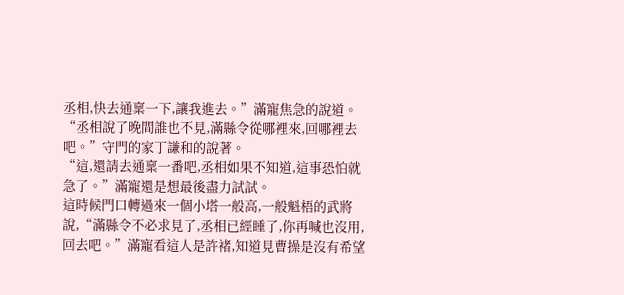丞相,快去通稟一下,讓我進去。”滿寵焦急的說道。
“丞相說了晚間誰也不見,滿縣令從哪裡來,回哪裡去吧。”守門的家丁謙和的說著。
“這,還請去通稟一番吧,丞相如果不知道,這事恐怕就急了。”滿寵還是想最後盡力試試。
這時候門口轉過來一個小塔一般高,一般魁梧的武將說,“滿縣令不必求見了,丞相已經睡了,你再喊也沒用,回去吧。”滿寵看這人是許褚,知道見曹操是沒有希望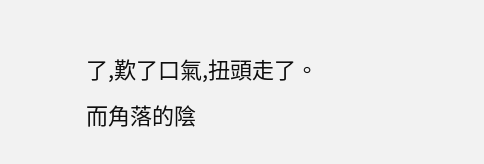了,歎了口氣,扭頭走了。
而角落的陰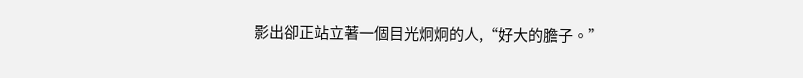影出卻正站立著一個目光炯炯的人,“好大的膽子。”